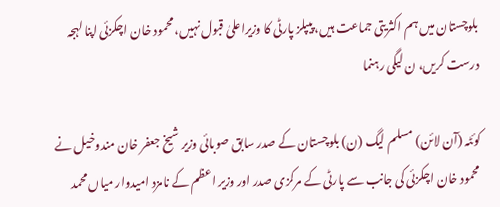بلوچستان میں ہم اکثریتی جماعت ہیں، پیپلز پارٹی کا وزیراعلیٰ قبول نہیں، محمود خان اچکزئی اپنا لہجہ درست کریں، ن لیگی رہنما

کوئٹہ (آن لائن) مسلم لیگ (ن) بلوچستان کے صدر سابق صوبائی وزیر شیخ جعفر خان مندوخیل نے محمود خان اچکزئی کی جانب سے پارٹی کے مرکزی صدر اور وزیر اعظم کے نامزد امیدوار میاں محمد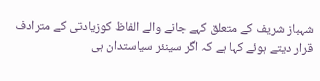شہباز شریف کے متعلق کہے جانے والے الفاظ کوزیادتی کے مترادف قرار دیتے ہوئے کہا ہے کہ اگر سینئر سیاستدان ہی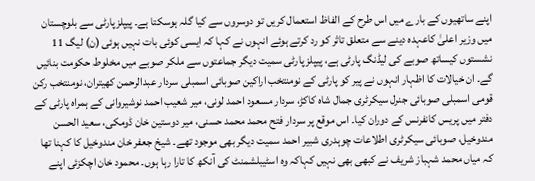اپنے ساتھیوں کے بارے میں اس طرح کے الفاظ استعمال کریں تو دوسروں سے کیا گلہ ہوسکتا ہے۔ پیپلزپارٹی سے بلوچستان میں وزیر اعلیٰ کاعہدہ دینے سے متعلق تاثر کو رد کرتے ہوئے انہوں نے کہا کہ ایسی کوئی بات نہیں ہوئی (ن) لیگ 11 نشستوں کیساتھ صوبے کی لیڈنگ پارٹی ہے، پیپلز پارٹی سمیت دیگر جماعتوں سے ملکر صوبے میں مخلوط حکومت بنائیں گے۔ ان خیالات کا اظہار انہوں نے پیر کو پارٹی کے نومنتخب اراکین صوبائی اسمبلی سردار عبدالرحمن کھیتران، نومنتخب رکن قومی اسمبلی صوبائی جنرل سیکرٹری جمال شاہ کاکڑ، سردار مسعود احمد لونی، میر شعیب احمد نوشیروانی کے ہمراہ پارٹی کے دفتر میں پریس کانفرنس کے دوران کیا۔ اس موقع پر سردار فتح محمد محمد حسنی، میر دوستین خان ڈومکی، سعید الحسن مندوخیل، صوبائی سیکرٹری اطلاعات چوہدری شبیر احمد سمیت دیگر بھی موجود تھے۔ شیخ جعفر خان مندوخیل کا کہنا تھا کہ میاں محمد شہباز شریف نے کبھی بھی نہیں کہاکہ وہ اسٹیبلشمنٹ کی آنکھ کا تارا رہا ہوں۔ محمود خان اچکزئی اپنے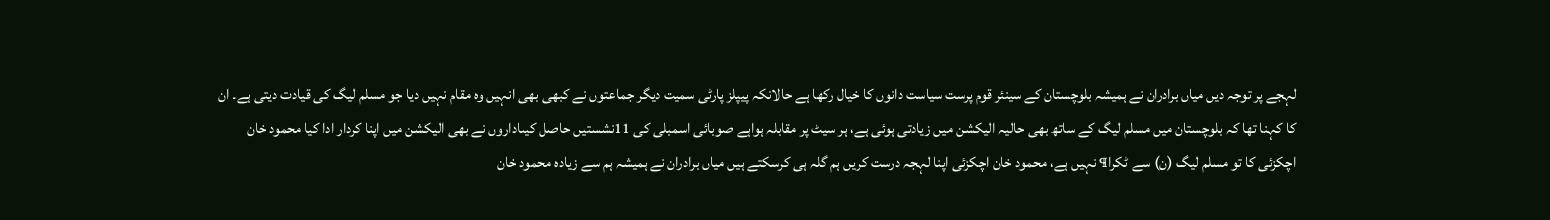لہجے پر توجہ دیں میاں برادران نے ہمیشہ بلوچستان کے سینئر قوم پرست سیاست دانوں کا خیال رکھا ہے حالانکہ پیپلز پارٹی سمیت دیگر جماعتوں نے کبھی بھی انہیں وہ مقام نہیں دیا جو مسلم لیگ کی قیادت دیتی ہے۔ ان کا کہنا تھا کہ بلوچستان میں مسلم لیگ کے ساتھ بھی حالیہ الیکشن میں زیادتی ہوئی ہے، ہر سیٹ پر مقابلہ ہواہے صوبائی اسمبلی کی 11نشستیں حاصل کیںاداروں نے بھی الیکشن میں اپنا کردار ادا کیا محمود خان اچکزئی کا تو مسلم لیگ (ن) سے ٹکرا¶ نہیں ہے، محمود خان اچکزئی اپنا لہجہ درست کریں ہم گلہ ہی کرسکتے ہیں میاں برادران نے ہمیشہ ہم سے زیادہ محمود خان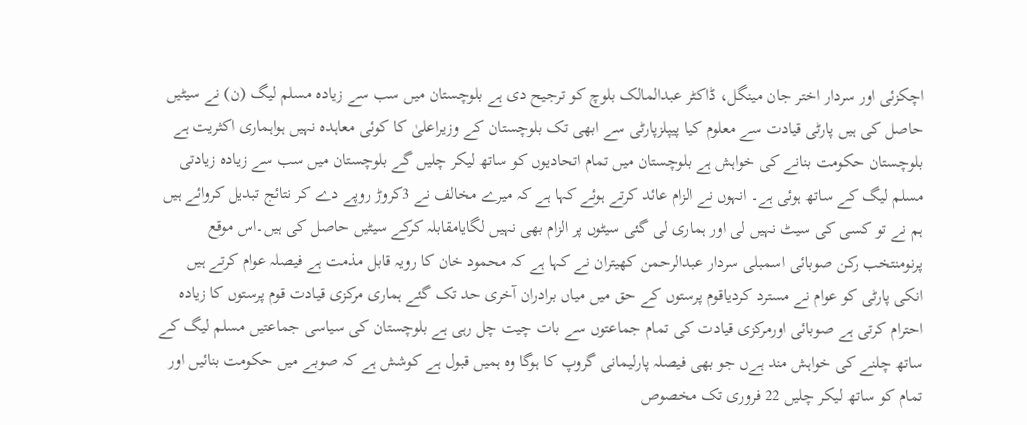اچکزئی اور سردار اختر جان مینگل، ڈاکٹر عبدالمالک بلوچ کو ترجیح دی ہے بلوچستان میں سب سے زیادہ مسلم لیگ (ن) نے سیٹیں حاصل کی ہیں پارٹی قیادت سے معلوم کیا پیپلزپارٹی سے ابھی تک بلوچستان کے وزیراعلیٰ کا کوئی معاہدہ نہیں ہواہماری اکثریت ہے بلوچستان حکومت بنانے کی خواہش ہے بلوچستان میں تمام اتحادیوں کو ساتھ لیکر چلیں گے بلوچستان میں سب سے زیادہ زیادتی مسلم لیگ کے ساتھ ہوئی ہے۔ انہوں نے الزام عائد کرتے ہوئے کہا ہے کہ میرے مخالف نے 3کروڑ روپے دے کر نتائج تبدیل کروائے ہیں ہم نے تو کسی کی سیٹ نہیں لی اور ہماری لی گئی سیٹوں پر الزام بھی نہیں لگایامقابلہ کرکے سیٹیں حاصل کی ہیں۔اس موقع پرنومنتخب رکن صوبائی اسمبلی سردار عبدالرحمن کھیتران نے کہا ہے کہ محمود خان کا رویہ قابل مذمت ہے فیصلہ عوام کرتے ہیں انکی پارٹی کو عوام نے مسترد کردیاقوم پرستوں کے حق میں میاں برادران آخری حد تک گئے ہماری مرکزی قیادت قوم پرستوں کا زیادہ احترام کرتی ہے صوبائی اورمرکزی قیادت کی تمام جماعتوں سے بات چیت چل رہی ہے بلوچستان کی سیاسی جماعتیں مسلم لیگ کے ساتھ چلنے کی خواہش مند ہےں جو بھی فیصلہ پارلیمانی گروپ کا ہوگا وہ ہمیں قبول ہے کوشش ہے کہ صوبے میں حکومت بنائیں اور تمام کو ساتھ لیکر چلیں 22 فروری تک مخصوص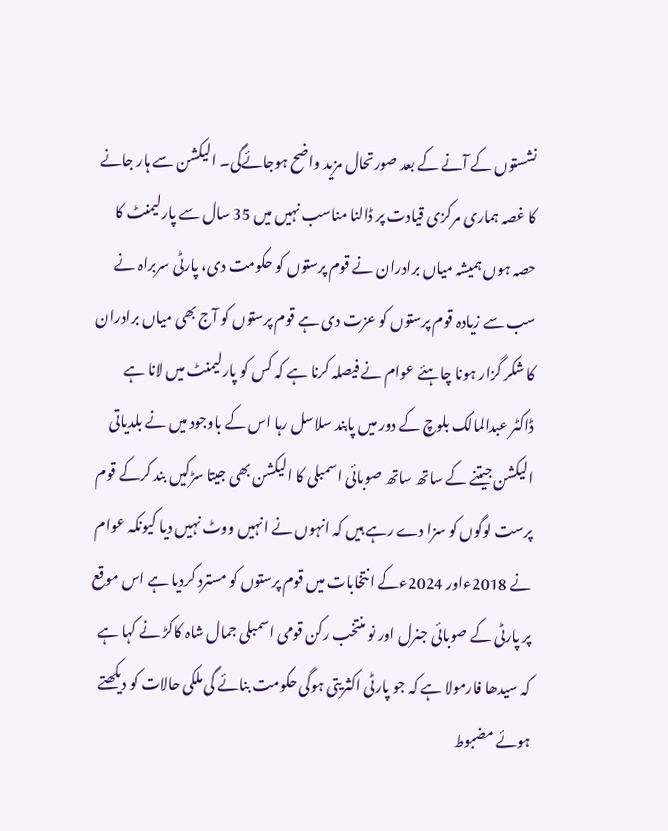نشستوں کے آنے کے بعد صورتحال مزید واضح ہوجائےگی۔ الیکشن سے ہار جانے کا غصہ ہماری مرکزی قیادت پر ڈالنا مناسب نہیں میں 35 سال سے پارلیمنٹ کا حصہ ہوں ہمیشہ میاں برادران نے قوم پرستوں کو حکومت دی، پارٹی سربراہ نے سب سے زیادہ قوم پرستوں کو عزت دی ہے قوم پرستوں کو آج بھی میاں برادران کا شکر گزار ہونا چاہئے عوام نے فیصلہ کرنا ہے کہ کس کو پارلیمنٹ میں لانا ہے ڈاکٹر عبدالمالک بلوچ کے دور میں پابند سلاسل رہا اس کے باوجود میں نے بلدیاتی الیکشن جیتنے کے ساتھ ساتھ صوبائی اسمبلی کا الیکشن بھی جیتا سڑکیں بند کرکے قوم پرست لوگوں کو سزا دے رہے ہیں کہ انہوں نے انہیں ووٹ نہیں دیا کیونکہ عوام نے 2018ءاور 2024ءکے انتخابات میں قوم پرستوں کو مسترد کردیا ہے اس موقع پر پارٹی کے صوبائی جنرل اور نو منتخب رکن قومی اسمبلی جمال شاہ کاکڑ نے کہا ہے کہ سیدھا فارمولا ہے کہ جو پارٹی اکثریتی ہوگی حکومت بنائے گی ملکی حالات کو دیکھتے ہوئے مضبوط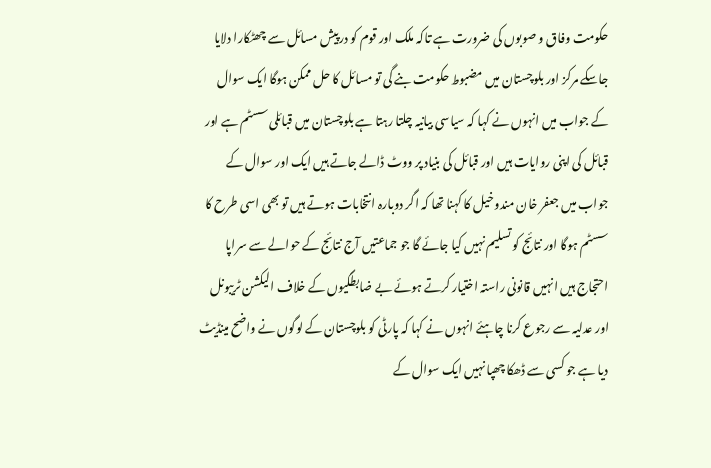حکومت وفاق و صوبوں کی ضرورت ہے تاکہ ملک اور قوم کو درپیش مسائل سے چھٹکارا دلایا جاسکے مرکز اور بلوچستان میں مضبوط حکومت بنے گی تو مسائل کا حل ممکن ہوگا ایک سوال کے جواب میں انہوں نے کہا کہ سیاسی بیانیہ چلتا رہتا ہے بلوچستان میں قبائلی سسٹم ہے اور قبائل کی اپنی روایات ہیں اور قبائل کی بنیاد پر ووٹ ڈالے جاتے ہیں ایک اور سوال کے جواب میں جعفر خان مندوخیل کا کہنا تھا کہ اگر دوبارہ انتخابات ہوتے ہیں تو بھی اسی طرح کا سسٹم ہوگا اور نتائج کو تسلیم نہیں کیا جائے گا جو جماعتیں آج نتائج کے حوالے سے سراپا احتجاج ہیں انہیں قانونی راستہ اختیار کرتے ہوئے بے ضابطگیوں کے خلاف الیکشن ٹریبونل اور عدلیہ سے رجوع کرنا چاہئے انہوں نے کہا کہ پارٹی کو بلوچستان کے لوگوں نے واضح مینڈیٹ دیا ہے جو کسی سے ڈھکا چھپا نہیں ایک سوال کے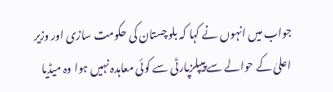جواب میں انہوں نے کہا کہ بلوچستان کی حکومت سازی اور وزیر اعلیٰ کے حوالے سے پیپلزپارٹی سے کوئی معاہدہ نہیں ہوا وہ میڈیا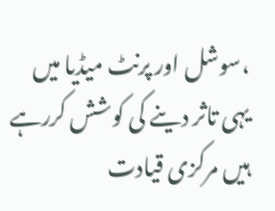،سوشل اور پرنٹ میڈیا میں یہی تاثر دینے کی کوشش کررہے ہیں مرکزی قیادت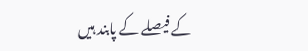کے فیصلے کے پابند ہیں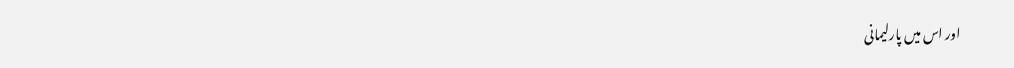اور اس میں پارلیمانی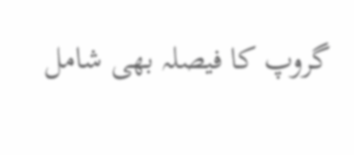گروپ کا فیصلہ بھی شامل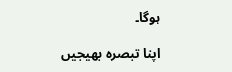ہوگا۔

اپنا تبصرہ بھیجیں